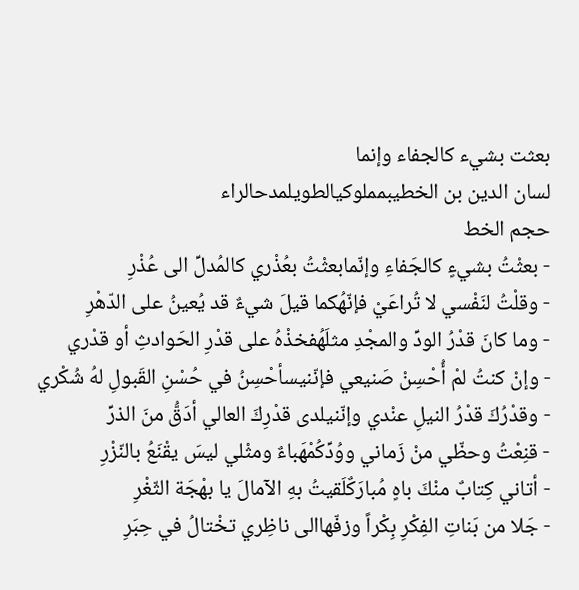بعثت بشيء كالجفاء وإنما
لسان الدين بن الخطيبمملوكيالطويلمدحالراء
حجم الخط
- بعثْتُ بشيءٍ كالجَفاءِ وإنّمابعثْتُ بعُذْري كالمُدلِّ الى عُذْرِ
- وقلْتُ لنَفْسي لا تُراعَيْ فإنّهُكما قيلَ شيءٌ قد يُعينُ على الدّهْرِ
- وما كانَ قدْرُ الودِّ والمجْدِ مثلَهُفخذْهُ على قدْرِ الحَوادثِ أو قدْري
- وإنْ كنتُ لمْ أُحْسِنْ صَنيعي فإنّنيسأحْسِنُ في حُسْنِ القَبولِ لهُ شُكْري
- وقدْرُكَ قدْرُ النيلِ عنْدي وإنّنيلدى قدْرِكَ العالي أدَقُّ منَ الذرِّ
- قنِعْتُ وحظّي منْ زَماني ووُدِّكُمْهَباءٌ ومثْلي ليسَ يقْنَعُ بالنّزْرِ
- أتاني كِتابٌ منْكَ باهٍ مُبارَكٌلَقيتُ بهِ الآمالَ يا بهْجَة الثّغْرِ
- جَلا من بَناتِ الفِكْرِ بِكْراً وزفّهاالى ناظِري تخْتالُ في حِبَرِ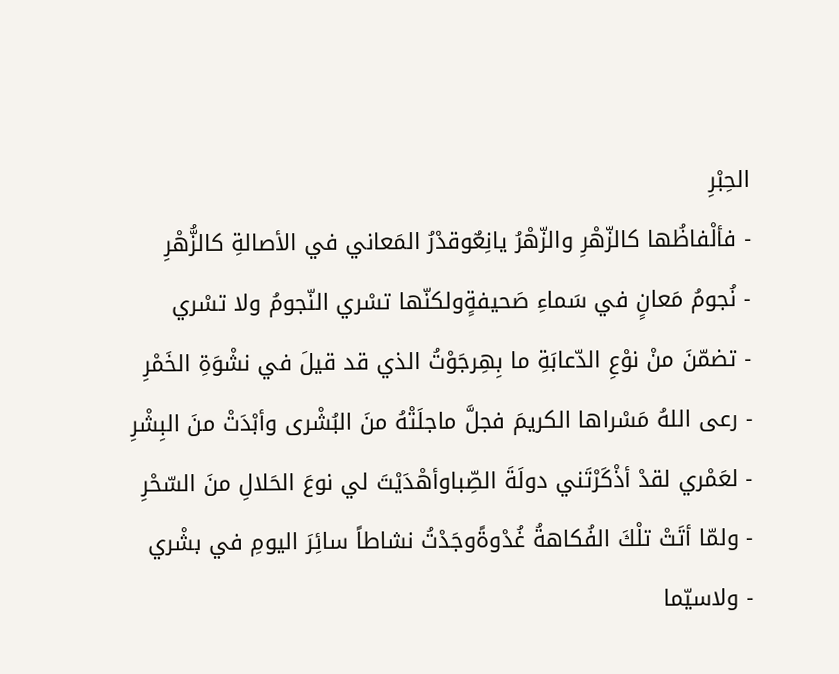الحِبْرِ
- فألْفاظُها كالزّهْرِ والزّهْرُ يانِعٌوقدْرُ المَعاني في الأصالةِ كالزُّهْرِ
- نُجومُ مَعانٍ في سَماءِ صَحيفةٍولكنّها تسْري النّجومُ ولا تسْري
- تضمّنَ منْ نوْعِ الدّعابَةِ ما بِهِرجَوْتُ الذي قد قيلَ في نشْوَةِ الخَمْرِ
- رعى اللهُ مَسْراها الكريمَ فجلَّ ماجلَتْهُ منَ البُشْرى وأبْدَتْ منَ البِشْرِ
- لعَمْري لقدْ أذْكَرْتَني دولَةَ الصِّباوأهْدَيْتَ لي نوعَ الحَلالِ منَ السّحْرِ
- ولمّا أتَتْ تلْكَ الفُكاهةُ غُدْوةًوجَدْتُ نشاطاً سائِرَ اليومِ في بشْري
- ولاسيّما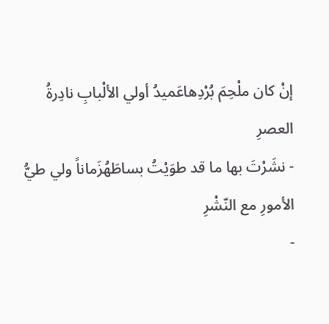إنْ كان ملْحِمَ بُرْدِهاعَميدُ أولي الألْبابِ نادِرةُ العصرِ
- نشَرْتَ بها ما قد طوَيْتُ بساطَهُزَماناً ولي طيُّ الأمورِ مع النّشْرِ
-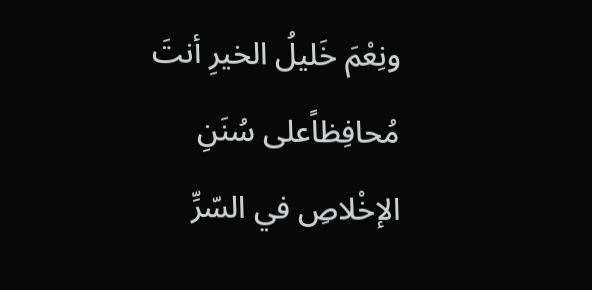ونِعْمَ خَليلُ الخيرِ أنتَ مُحافِظاًعلى سُنَنِ الإخْلاصِ في السّرِّ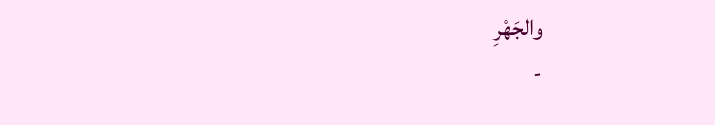والجَهْرِ
-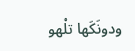ودونَكَها تلْهو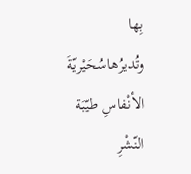بِها وتُديرُهاسُحَيْريّةَ الأنْفاسِ طيّبَة النّشْرِ